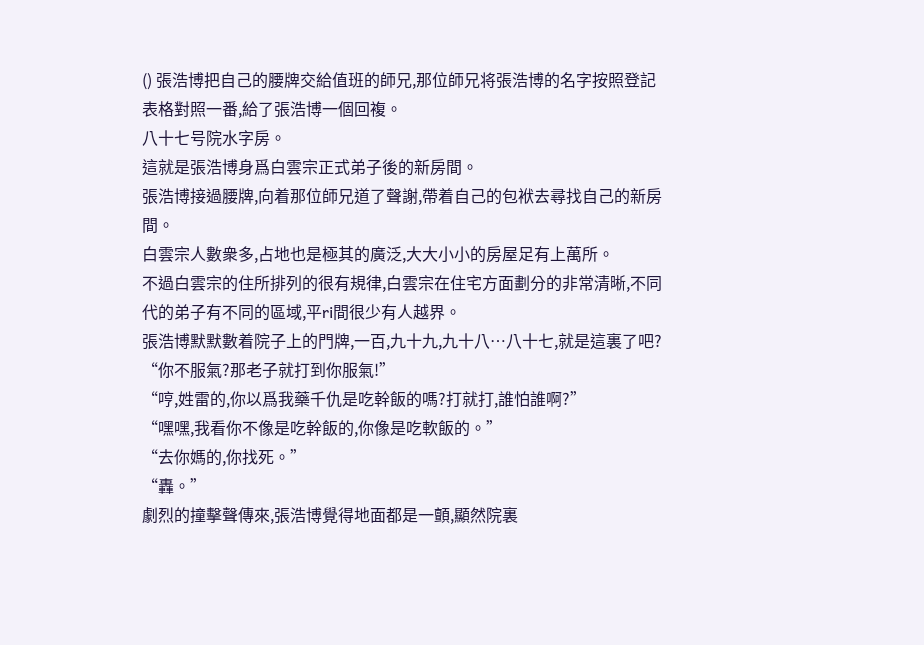() 張浩博把自己的腰牌交給值班的師兄,那位師兄将張浩博的名字按照登記表格對照一番,給了張浩博一個回複。
八十七号院水字房。
這就是張浩博身爲白雲宗正式弟子後的新房間。
張浩博接過腰牌,向着那位師兄道了聲謝,帶着自己的包袱去尋找自己的新房間。
白雲宗人數衆多,占地也是極其的廣泛,大大小小的房屋足有上萬所。
不過白雲宗的住所排列的很有規律,白雲宗在住宅方面劃分的非常清晰,不同代的弟子有不同的區域,平ri間很少有人越界。
張浩博默默數着院子上的門牌,一百,九十九,九十八…八十七,就是這裏了吧?
“你不服氣?那老子就打到你服氣!”
“哼,姓雷的,你以爲我藥千仇是吃幹飯的嗎?打就打,誰怕誰啊?”
“嘿嘿,我看你不像是吃幹飯的,你像是吃軟飯的。”
“去你媽的,你找死。”
“轟。”
劇烈的撞擊聲傳來,張浩博覺得地面都是一顫,顯然院裏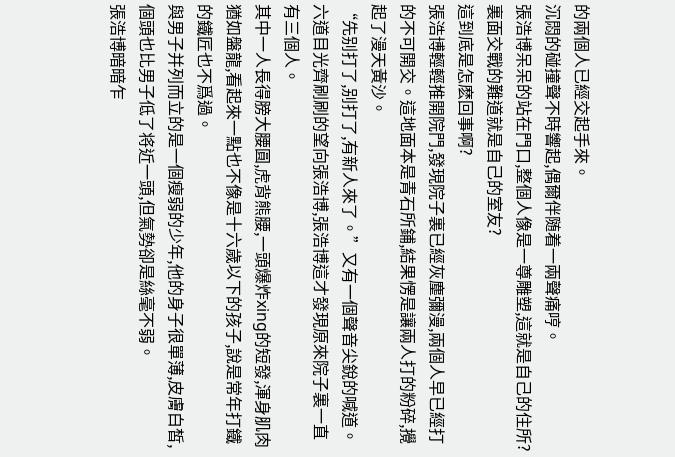的兩個人已經交起手來。
沉悶的碰撞聲不時響起,偶爾伴随着一兩聲痛哼。
張浩博呆呆的站在門口,整個人像是一尊雕塑,這就是自己的住所?裏面交戰的難道就是自己的室友?
這到底是怎麽回事啊?
張浩博輕輕推開院門,發現院子裏已經灰塵彌漫,兩個人早已經打的不可開交。這地面本是青石所鋪,結果愣是讓兩人打的粉碎,攪起了漫天黃沙。
“先别打了,别打了,有新人來了。”又有一個聲音尖銳的喊道。
六道目光齊刷刷的望向張浩博,張浩博這才發現原來院子裏一直有三個人。
其中一人長得膀大腰圓,虎背熊腰,一頭爆炸xing的短發,渾身肌肉猶如盤龍,看起來一點也不像是十六歲以下的孩子,說是常年打鐵的鐵匠也不爲過。
與男子并列而立的是一個瘦弱的少年,他的身子很單薄,皮膚白皙,個頭也比男子低了将近一頭,但氣勢卻是絲毫不弱。
張浩博暗暗乍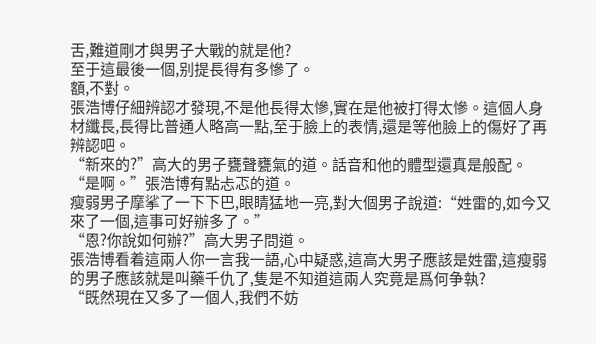舌,難道剛才與男子大戰的就是他?
至于這最後一個,别提長得有多慘了。
額,不對。
張浩博仔細辨認才發現,不是他長得太慘,實在是他被打得太慘。這個人身材纖長,長得比普通人略高一點,至于臉上的表情,還是等他臉上的傷好了再辨認吧。
“新來的?”高大的男子甕聲甕氣的道。話音和他的體型還真是般配。
“是啊。”張浩博有點忐忑的道。
瘦弱男子摩挲了一下下巴,眼睛猛地一亮,對大個男子說道:“姓雷的,如今又來了一個,這事可好辦多了。”
“恩?你說如何辦?”高大男子問道。
張浩博看着這兩人你一言我一語,心中疑惑,這高大男子應該是姓雷,這瘦弱的男子應該就是叫藥千仇了,隻是不知道這兩人究竟是爲何争執?
“既然現在又多了一個人,我們不妨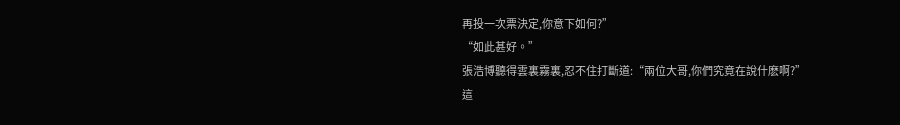再投一次票決定,你意下如何?”
“如此甚好。”
張浩博聽得雲裏霧裏,忍不住打斷道:“兩位大哥,你們究竟在說什麽啊?”
這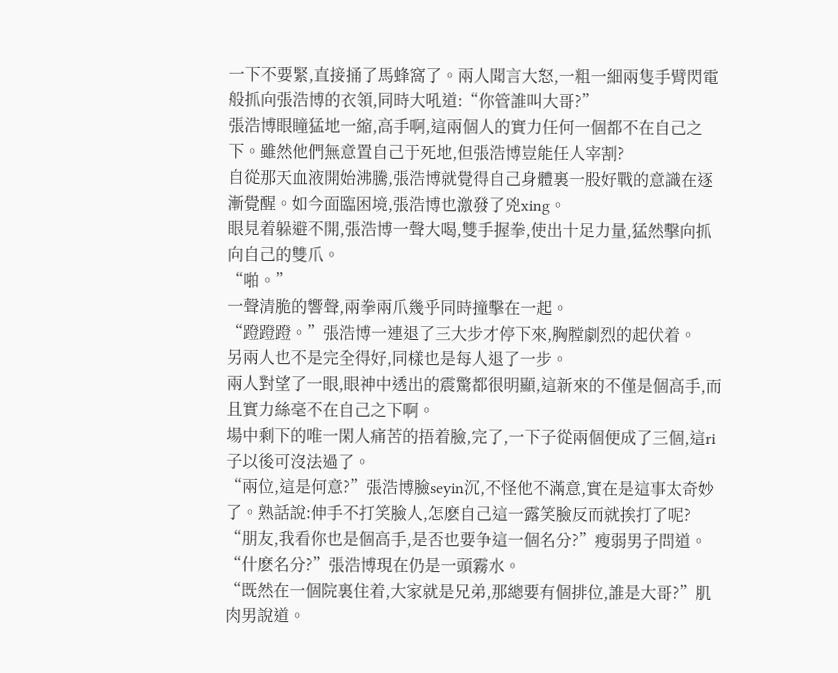一下不要緊,直接捅了馬蜂窩了。兩人聞言大怒,一粗一細兩隻手臂閃電般抓向張浩博的衣領,同時大吼道:“你管誰叫大哥?”
張浩博眼瞳猛地一縮,高手啊,這兩個人的實力任何一個都不在自己之下。雖然他們無意置自己于死地,但張浩博豈能任人宰割?
自從那天血液開始沸騰,張浩博就覺得自己身體裏一股好戰的意識在逐漸覺醒。如今面臨困境,張浩博也激發了兇xing。
眼見着躲避不開,張浩博一聲大喝,雙手握拳,使出十足力量,猛然擊向抓向自己的雙爪。
“啪。”
一聲清脆的響聲,兩拳兩爪幾乎同時撞擊在一起。
“蹬蹬蹬。”張浩博一連退了三大步才停下來,胸膛劇烈的起伏着。
另兩人也不是完全得好,同樣也是每人退了一步。
兩人對望了一眼,眼神中透出的震驚都很明顯,這新來的不僅是個高手,而且實力絲毫不在自己之下啊。
場中剩下的唯一閑人痛苦的捂着臉,完了,一下子從兩個便成了三個,這ri子以後可沒法過了。
“兩位,這是何意?”張浩博臉seyin沉,不怪他不滿意,實在是這事太奇妙了。熟話說:伸手不打笑臉人,怎麽自己這一露笑臉反而就挨打了呢?
“朋友,我看你也是個高手,是否也要争這一個名分?”瘦弱男子問道。
“什麽名分?”張浩博現在仍是一頭霧水。
“既然在一個院裏住着,大家就是兄弟,那總要有個排位,誰是大哥?”肌肉男說道。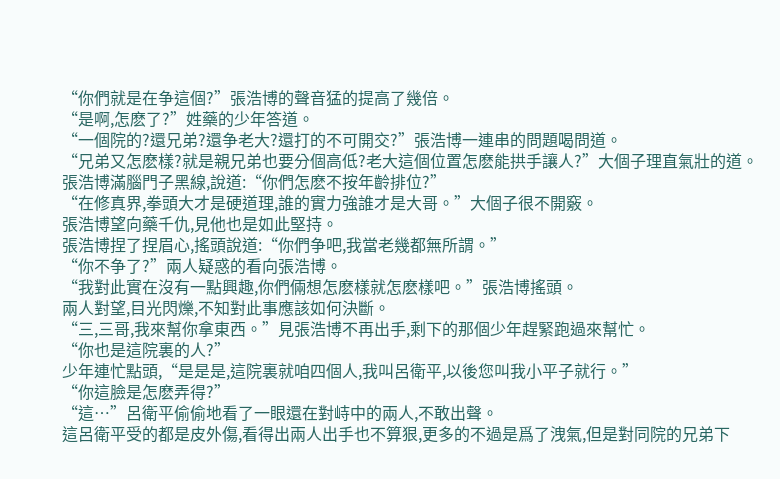“你們就是在争這個?”張浩博的聲音猛的提高了幾倍。
“是啊,怎麽了?”姓藥的少年答道。
“一個院的?還兄弟?還争老大?還打的不可開交?”張浩博一連串的問題喝問道。
“兄弟又怎麽樣?就是親兄弟也要分個高低?老大這個位置怎麽能拱手讓人?”大個子理直氣壯的道。
張浩博滿腦門子黑線,說道:“你們怎麽不按年齡排位?”
“在修真界,拳頭大才是硬道理,誰的實力強誰才是大哥。”大個子很不開竅。
張浩博望向藥千仇,見他也是如此堅持。
張浩博捏了捏眉心,搖頭說道:“你們争吧,我當老幾都無所謂。”
“你不争了?”兩人疑惑的看向張浩博。
“我對此實在沒有一點興趣,你們倆想怎麽樣就怎麽樣吧。”張浩博搖頭。
兩人對望,目光閃爍,不知對此事應該如何決斷。
“三,三哥,我來幫你拿東西。”見張浩博不再出手,剩下的那個少年趕緊跑過來幫忙。
“你也是這院裏的人?”
少年連忙點頭,“是是是,這院裏就咱四個人,我叫呂衛平,以後您叫我小平子就行。”
“你這臉是怎麽弄得?”
“這…”呂衛平偷偷地看了一眼還在對峙中的兩人,不敢出聲。
這呂衛平受的都是皮外傷,看得出兩人出手也不算狠,更多的不過是爲了洩氣,但是對同院的兄弟下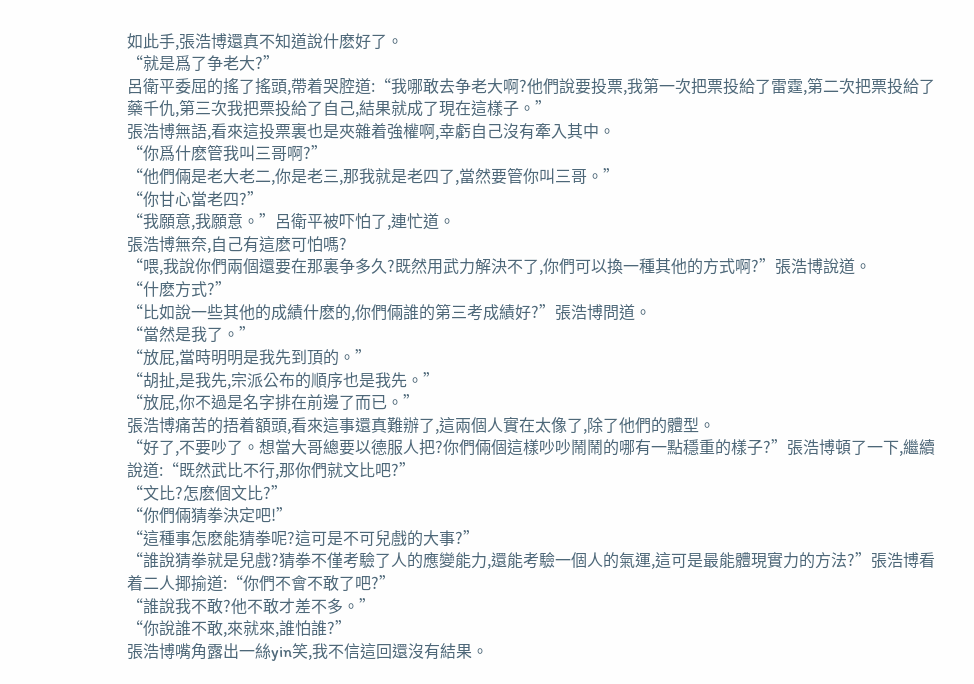如此手,張浩博還真不知道說什麽好了。
“就是爲了争老大?”
呂衛平委屈的搖了搖頭,帶着哭腔道:“我哪敢去争老大啊?他們說要投票,我第一次把票投給了雷霆,第二次把票投給了藥千仇,第三次我把票投給了自己,結果就成了現在這樣子。”
張浩博無語,看來這投票裏也是夾雜着強權啊,幸虧自己沒有牽入其中。
“你爲什麽管我叫三哥啊?”
“他們倆是老大老二,你是老三,那我就是老四了,當然要管你叫三哥。”
“你甘心當老四?”
“我願意,我願意。”呂衛平被吓怕了,連忙道。
張浩博無奈,自己有這麽可怕嗎?
“喂,我說你們兩個還要在那裏争多久?既然用武力解決不了,你們可以換一種其他的方式啊?”張浩博說道。
“什麽方式?”
“比如說一些其他的成績什麽的,你們倆誰的第三考成績好?”張浩博問道。
“當然是我了。”
“放屁,當時明明是我先到頂的。”
“胡扯,是我先,宗派公布的順序也是我先。”
“放屁,你不過是名字排在前邊了而已。”
張浩博痛苦的捂着額頭,看來這事還真難辦了,這兩個人實在太像了,除了他們的體型。
“好了,不要吵了。想當大哥總要以德服人把?你們倆個這樣吵吵鬧鬧的哪有一點穩重的樣子?”張浩博頓了一下,繼續說道:“既然武比不行,那你們就文比吧?”
“文比?怎麽個文比?”
“你們倆猜拳決定吧!”
“這種事怎麽能猜拳呢?這可是不可兒戲的大事?”
“誰說猜拳就是兒戲?猜拳不僅考驗了人的應變能力,還能考驗一個人的氣運,這可是最能體現實力的方法?”張浩博看着二人揶揄道:“你們不會不敢了吧?”
“誰說我不敢?他不敢才差不多。”
“你說誰不敢,來就來,誰怕誰?”
張浩博嘴角露出一絲yin笑,我不信這回還沒有結果。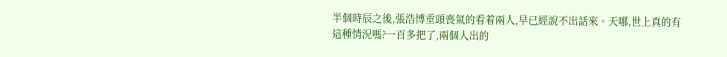半個時辰之後,張浩博垂頭喪氣的看着兩人,早已經說不出話來。天哪,世上真的有這種情況嗎?一百多把了,兩個人出的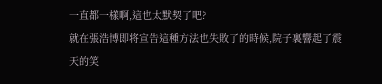一直都一樣啊,這也太默契了吧?
就在張浩博即将宣告這種方法也失敗了的時候,院子裏響起了震天的笑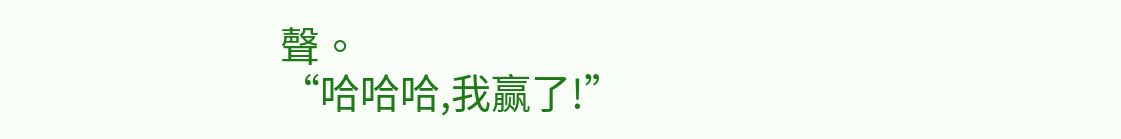聲。
“哈哈哈,我赢了!”